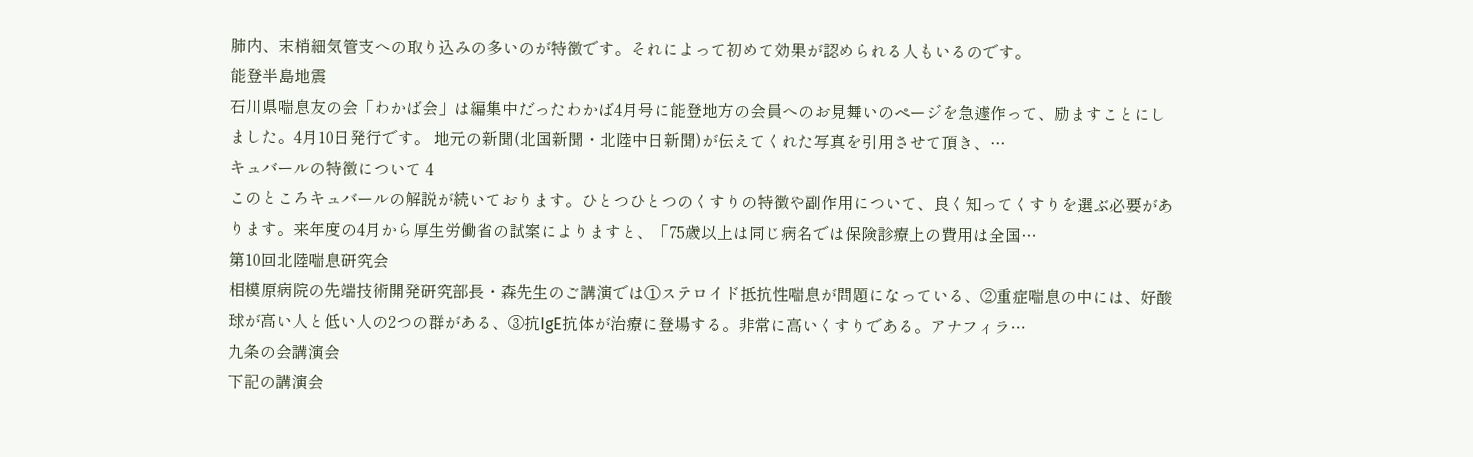肺内、末梢細気管支への取り込みの多いのが特徴です。それによって初めて効果が認められる人もいるのです。
能登半島地震
石川県喘息友の会「わかば会」は編集中だったわかば4月号に能登地方の会員へのお見舞いのページを急遽作って、励ますことにしました。4月10日発行です。 地元の新聞(北国新聞・北陸中日新聞)が伝えてくれた写真を引用させて頂き、…
キュバールの特徴について 4
このところキュバールの解説が続いております。ひとつひとつのくすりの特徴や副作用について、良く知ってくすりを選ぶ必要があります。来年度の4月から厚生労働省の試案によりますと、「75歳以上は同じ病名では保険診療上の費用は全国…
第10回北陸喘息研究会
相模原病院の先端技術開発研究部長・森先生のご講演では①ステロイド抵抗性喘息が問題になっている、②重症喘息の中には、好酸球が高い人と低い人の2つの群がある、③抗IgE抗体が治療に登場する。非常に高いくすりである。アナフィラ…
九条の会講演会
下記の講演会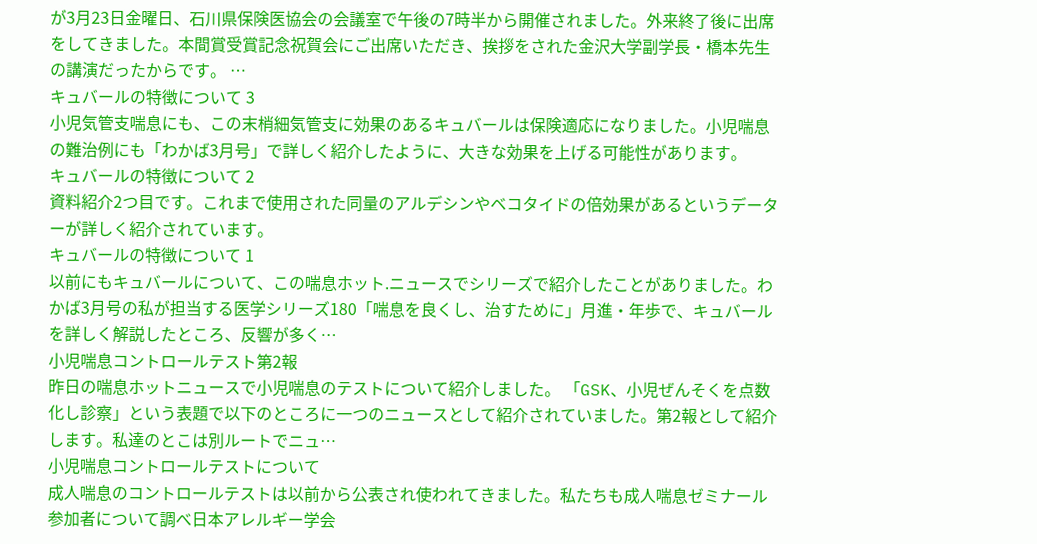が3月23日金曜日、石川県保険医協会の会議室で午後の7時半から開催されました。外来終了後に出席をしてきました。本間賞受賞記念祝賀会にご出席いただき、挨拶をされた金沢大学副学長・橋本先生の講演だったからです。 …
キュバールの特徴について 3
小児気管支喘息にも、この末梢細気管支に効果のあるキュバールは保険適応になりました。小児喘息の難治例にも「わかば3月号」で詳しく紹介したように、大きな効果を上げる可能性があります。
キュバールの特徴について 2
資料紹介2つ目です。これまで使用された同量のアルデシンやベコタイドの倍効果があるというデーターが詳しく紹介されています。
キュバールの特徴について 1
以前にもキュバールについて、この喘息ホット.ニュースでシリーズで紹介したことがありました。わかば3月号の私が担当する医学シリーズ180「喘息を良くし、治すために」月進・年歩で、キュバールを詳しく解説したところ、反響が多く…
小児喘息コントロールテスト第2報
昨日の喘息ホットニュースで小児喘息のテストについて紹介しました。 「GSK、小児ぜんそくを点数化し診察」という表題で以下のところに一つのニュースとして紹介されていました。第2報として紹介します。私達のとこは別ルートでニュ…
小児喘息コントロールテストについて
成人喘息のコントロールテストは以前から公表され使われてきました。私たちも成人喘息ゼミナール参加者について調べ日本アレルギー学会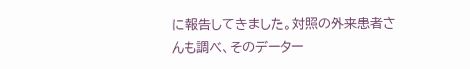に報告してきました。対照の外来患者さんも調べ、そのデーター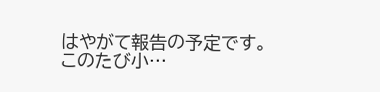はやがて報告の予定です。 このたび小…